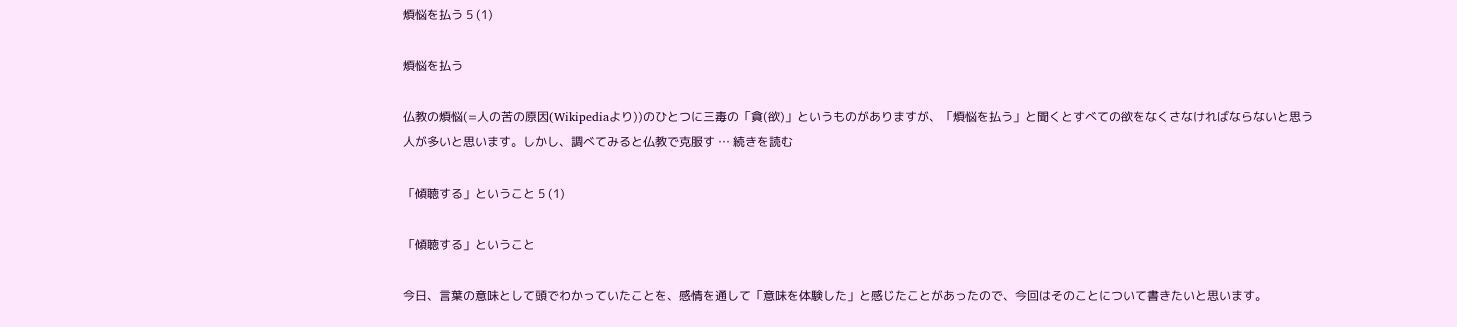煩悩を払う 5 (1)

煩悩を払う

仏教の煩悩(=人の苦の原因(Wikipediaより))のひとつに三毒の「貪(欲)」というものがありますが、「煩悩を払う」と聞くとすべての欲をなくさなければならないと思う人が多いと思います。しかし、調べてみると仏教で克服す … 続きを読む

「傾聴する」ということ 5 (1)

「傾聴する」ということ

今日、言葉の意味として頭でわかっていたことを、感情を通して「意味を体験した」と感じたことがあったので、今回はそのことについて書きたいと思います。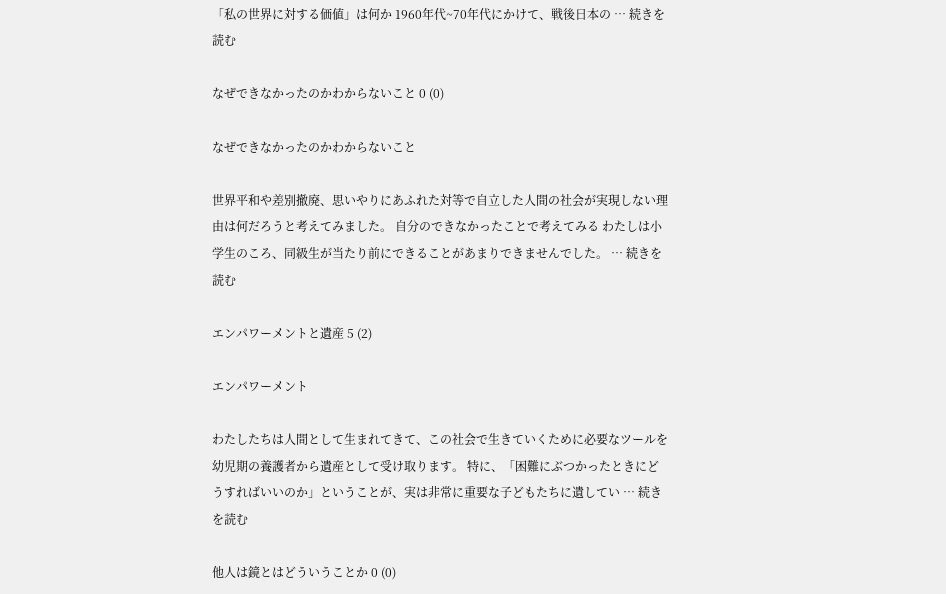「私の世界に対する価値」は何か 1960年代~70年代にかけて、戦後日本の … 続きを読む

なぜできなかったのかわからないこと 0 (0)

なぜできなかったのかわからないこと

世界平和や差別撤廃、思いやりにあふれた対等で自立した人間の社会が実現しない理由は何だろうと考えてみました。 自分のできなかったことで考えてみる わたしは小学生のころ、同級生が当たり前にできることがあまりできませんでした。 … 続きを読む

エンパワーメントと遺産 5 (2)

エンパワーメント

わたしたちは人間として生まれてきて、この社会で生きていくために必要なツールを幼児期の養護者から遺産として受け取ります。 特に、「困難にぶつかったときにどうすればいいのか」ということが、実は非常に重要な子どもたちに遺してい … 続きを読む

他人は鏡とはどういうことか 0 (0)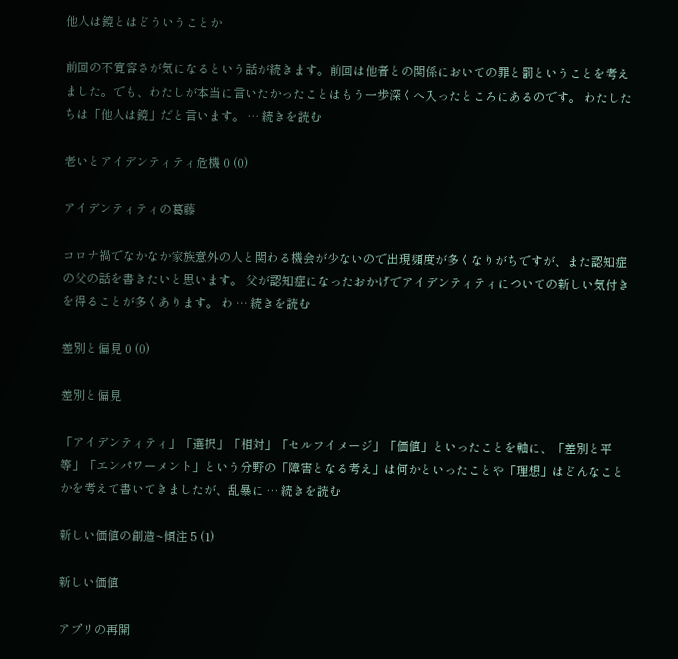他人は鏡とはどういうことか

前回の不寛容さが気になるという話が続きます。前回は他者との関係においての罪と罰ということを考えました。でも、わたしが本当に言いたかったことはもう一歩深くへ入ったところにあるのです。 わたしたちは「他人は鏡」だと言います。 … 続きを読む

老いとアイデンティティ危機 0 (0)

アイデンティティの葛藤

コロナ禍でなかなか家族意外の人と関わる機会が少ないので出現頻度が多くなりがちですが、また認知症の父の話を書きたいと思います。 父が認知症になったおかげでアイデンティティについての新しい気付きを得ることが多くあります。 わ … 続きを読む

差別と偏見 0 (0)

差別と偏見

「アイデンティティ」「選択」「相対」「セルフイメージ」「価値」といったことを軸に、「差別と平等」「エンパワーメント」という分野の「障害となる考え」は何かといったことや「理想」はどんなことかを考えて書いてきましたが、乱暴に … 続きを読む

新しい価値の創造~傾注 5 (1)

新しい価値

アプリの再開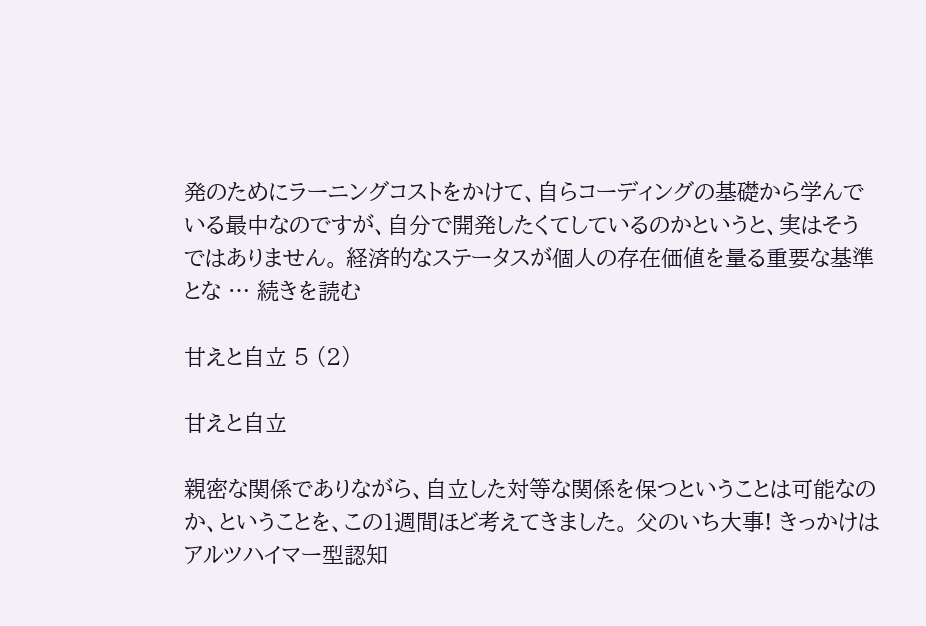発のためにラーニングコストをかけて、自らコーディングの基礎から学んでいる最中なのですが、自分で開発したくてしているのかというと、実はそうではありません。 経済的なステータスが個人の存在価値を量る重要な基準とな … 続きを読む

甘えと自立 5 (2)

甘えと自立

親密な関係でありながら、自立した対等な関係を保つということは可能なのか、ということを、この1週間ほど考えてきました。 父のいち大事! きっかけはアルツハイマー型認知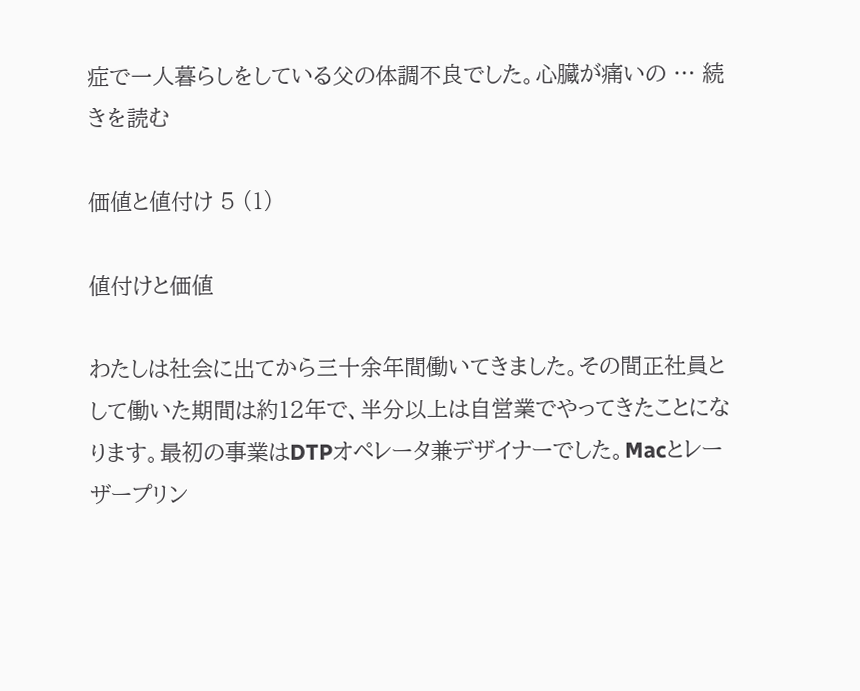症で一人暮らしをしている父の体調不良でした。心臓が痛いの … 続きを読む

価値と値付け 5 (1)

値付けと価値

わたしは社会に出てから三十余年間働いてきました。その間正社員として働いた期間は約12年で、半分以上は自営業でやってきたことになります。最初の事業はDTPオペレータ兼デザイナーでした。Macとレーザープリン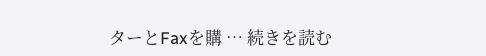ターとFaxを購 … 続きを読む